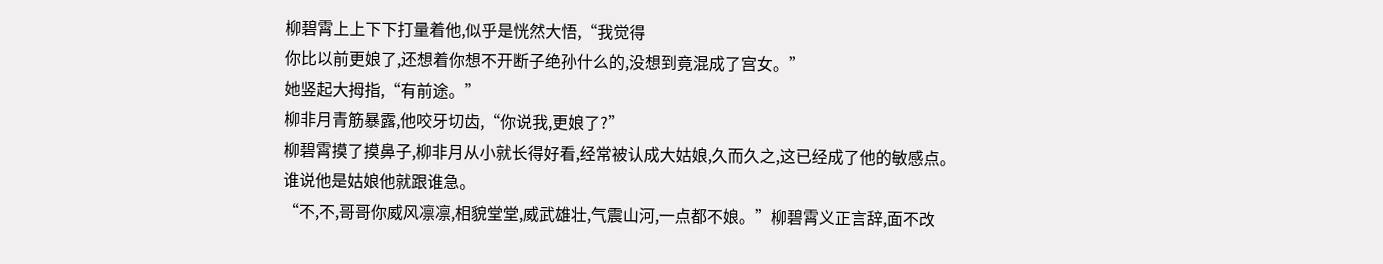柳碧霄上上下下打量着他,似乎是恍然大悟,“我觉得
你比以前更娘了,还想着你想不开断子绝孙什么的,没想到竟混成了宫女。”
她竖起大拇指,“有前途。”
柳非月青筋暴露,他咬牙切齿,“你说我,更娘了?”
柳碧霄摸了摸鼻子,柳非月从小就长得好看,经常被认成大姑娘,久而久之,这已经成了他的敏感点。
谁说他是姑娘他就跟谁急。
“不,不,哥哥你威风凛凛,相貌堂堂,威武雄壮,气震山河,一点都不娘。”柳碧霄义正言辞,面不改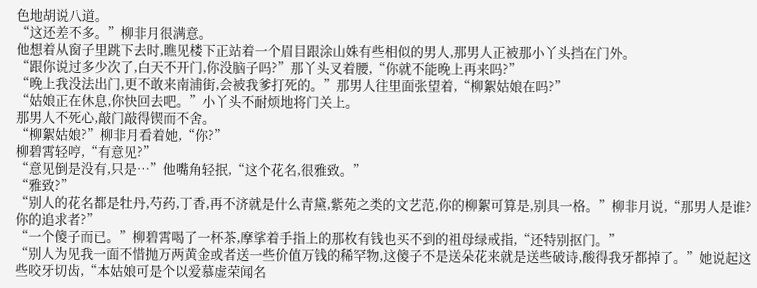色地胡说八道。
“这还差不多。”柳非月很满意。
他想着从窗子里跳下去时,瞧见楼下正站着一个眉目跟涂山姝有些相似的男人,那男人正被那小丫头挡在门外。
“跟你说过多少次了,白天不开门,你没脑子吗?”那丫头叉着腰,“你就不能晚上再来吗?”
“晚上我没法出门,更不敢来南浦街,会被我爹打死的。”那男人往里面张望着,“柳絮姑娘在吗?”
“姑娘正在休息,你快回去吧。”小丫头不耐烦地将门关上。
那男人不死心,敲门敲得锲而不舍。
“柳絮姑娘?”柳非月看着她,“你?”
柳碧霄轻哼,“有意见?”
“意见倒是没有,只是…”他嘴角轻抿,“这个花名,很雅致。”
“雅致?”
“别人的花名都是牡丹,芍药,丁香,再不济就是什么青黛,紫苑之类的文艺范,你的柳絮可算是,别具一格。”柳非月说,“那男人是谁?你的追求者?”
“一个傻子而已。”柳碧霄喝了一杯茶,摩挲着手指上的那枚有钱也买不到的祖母绿戒指,“还特别抠门。”
“别人为见我一面不惜抛万两黄金或者送一些价值万钱的稀罕物,这傻子不是送朵花来就是送些破诗,酸得我牙都掉了。”她说起这些咬牙切齿,“本姑娘可是个以爱慕虚荣闻名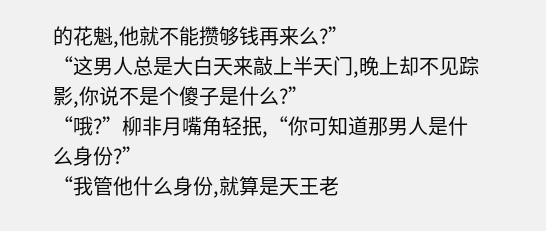的花魁,他就不能攒够钱再来么?”
“这男人总是大白天来敲上半天门,晚上却不见踪影,你说不是个傻子是什么?”
“哦?”柳非月嘴角轻抿,“你可知道那男人是什么身份?”
“我管他什么身份,就算是天王老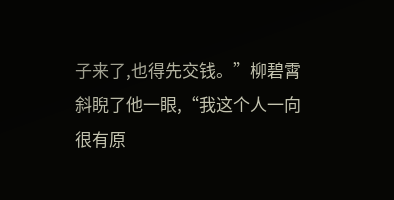子来了,也得先交钱。”柳碧霄斜睨了他一眼,“我这个人一向很有原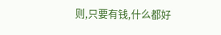则,只要有钱,什么都好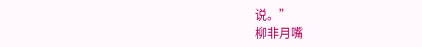说。”
柳非月嘴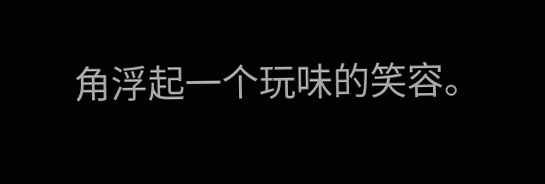角浮起一个玩味的笑容。